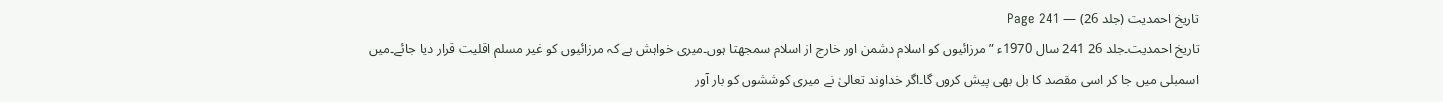تاریخ احمدیت (جلد 26) — Page 241
تاریخ احمدیت۔جلد 26 241 سال 1970ء ”مرزائیوں کو اسلام دشمن اور خارج از اسلام سمجھتا ہوں۔میری خواہش ہے کہ مرزائیوں کو غیر مسلم اقلیت قرار دیا جائے۔میں اسمبلی میں جا کر اسی مقصد کا بل بھی پیش کروں گا۔اگر خداوند تعالیٰ نے میری کوششوں کو بار آور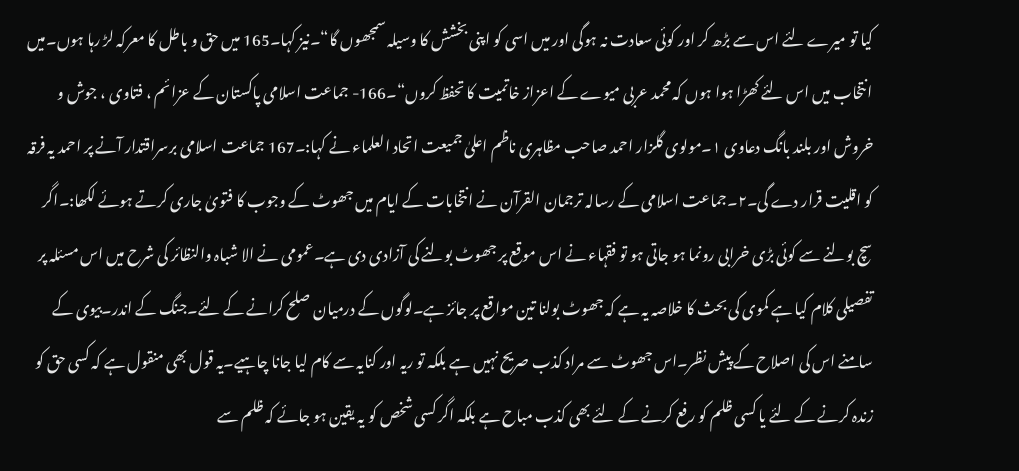کیا تو میرے لئے اس سے بڑھ کر اور کوئی سعادت نہ ہوگی اور میں اسی کو اپنی بخشش کا وسیلہ سمجھوں گا“۔نیز کہا۔165 میں حق و باطل کا معرکہ لڑ رہا ہوں۔میں انتخاب میں اس لئے کھڑا ہوا ہوں کہ محمد عربی میوے کے اعزاز خاتمیت کا تحفظ کروں“۔166- جماعت اسلامی پاکستان کے عزائم ، فتاوی ، جوش و خروش اور بلند بانگ دعاوی ۱۔مولوی گلزار احمد صاحب مظاہری ناظم اعلیٰ جمیعت اتحاد العلماء نے کہا:۔167 جماعت اسلامی برسراقتدار آنے پر احمد یہ فرقہ کو اقلیت قرار دے گی۔۲۔جماعت اسلامی کے رسالہ ترجمان القرآن نے انتخابات کے ایام میں جھوٹ کے وجوب کا فتویٰ جاری کرتے ہوئے لکھا:۔اگر سچ بولنے سے کوئی بڑی خرابی رونما ہو جاتی ہو تو فقہاء نے اس موقع پر جھوٹ بولنے کی آزادی دی ہے۔عمومی نے الا شباہ والنظائر کی شرح میں اس مسئلہ پر تفصیلی کلام کیا ہے کموی کی بحث کا خلاصہ یہ ہے کہ جھوٹ بولنا تین مواقع پر جائز ہے۔لوگوں کے درمیان صلح کرانے کے لئے۔جنگ کے اندر۔بیوی کے سامنے اس کی اصلاح کے پیش نظر۔اس جھوٹ سے مراد کذب صریح نہیں ہے بلکہ تو ریہ اور کنایہ سے کام لیا جانا چاہیے۔یہ قول بھی منقول ہے کہ کسی حق کو زندہ کرنے کے لئے یا کسی ظلم کو رفع کرنے کے لئے بھی کذب مباح ہے بلکہ اگر کسی شخص کو یہ یقین ہو جائے کہ ظلم سے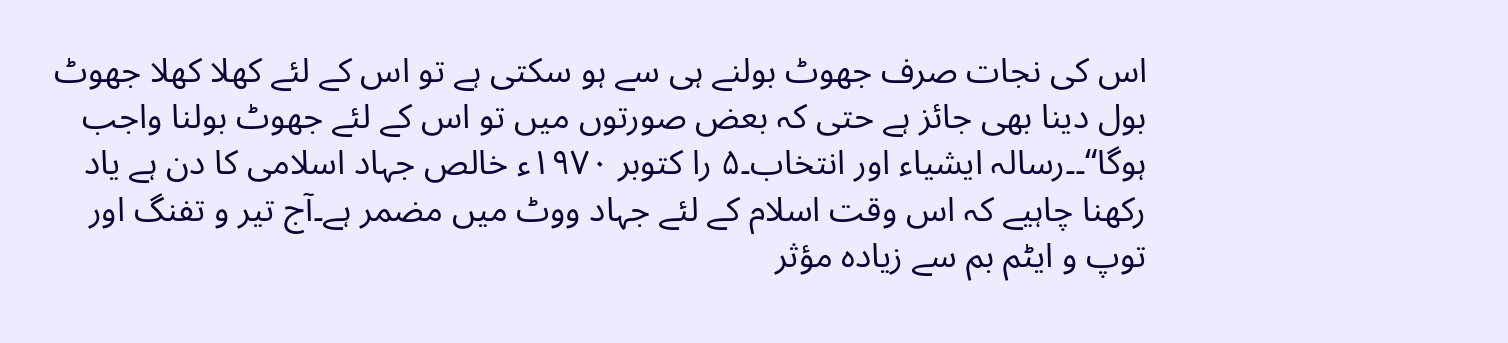اس کی نجات صرف جھوٹ بولنے ہی سے ہو سکتی ہے تو اس کے لئے کھلا کھلا جھوٹ بول دینا بھی جائز ہے حتی کہ بعض صورتوں میں تو اس کے لئے جھوٹ بولنا واجب ہوگا“۔۔رسالہ ایشیاء اور انتخاب۔۵ را کتوبر ۱۹۷۰ء خالص جہاد اسلامی کا دن ہے یاد رکھنا چاہیے کہ اس وقت اسلام کے لئے جہاد ووٹ میں مضمر ہے۔آج تیر و تفنگ اور توپ و ایٹم بم سے زیادہ مؤثر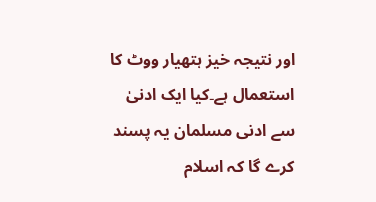اور نتیجہ خیز ہتھیار ووٹ کا استعمال ہے۔کیا ایک ادنیٰ سے ادنی مسلمان یہ پسند کرے گا کہ اسلام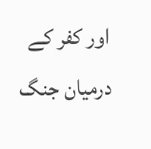اور کفر کے درمیان جنگ